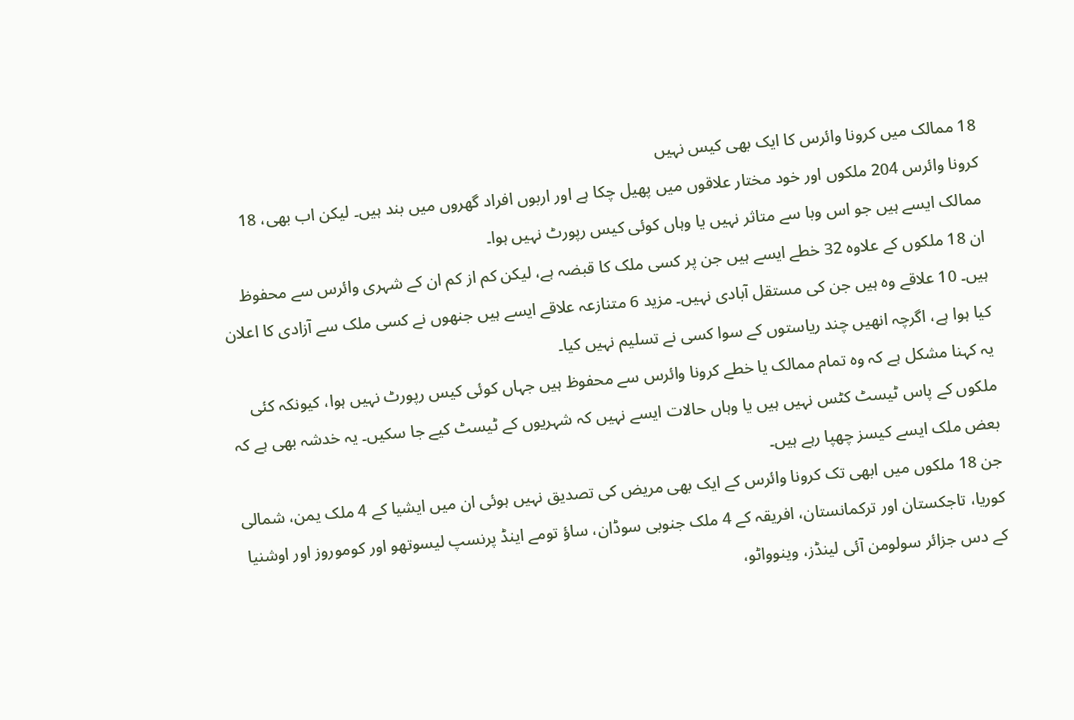18 ممالک میں کرونا وائرس کا ایک بھی کیس نہیں
کرونا وائرس 204 ملکوں اور خود مختار علاقوں میں پھیل چکا ہے اور اربوں افراد گھروں میں بند ہیں۔ لیکن اب بھی، 18 ممالک ایسے ہیں جو اس وبا سے متاثر نہیں یا وہاں کوئی کیس رپورٹ نہیں ہوا۔
ان 18 ملکوں کے علاوہ 32 خطے ایسے ہیں جن پر کسی ملک کا قبضہ ہے، لیکن کم از کم ان کے شہری وائرس سے محفوظ ہیں۔ 10 علاقے وہ ہیں جن کی مستقل آبادی نہیں۔ مزید 6 متنازعہ علاقے ایسے ہیں جنھوں نے کسی ملک سے آزادی کا اعلان کیا ہوا ہے، اگرچہ انھیں چند ریاستوں کے سوا کسی نے تسلیم نہیں کیا۔
یہ کہنا مشکل ہے کہ وہ تمام ممالک یا خطے کرونا وائرس سے محفوظ ہیں جہاں کوئی کیس رپورٹ نہیں ہوا، کیونکہ کئی ملکوں کے پاس ٹیسٹ کٹس نہیں ہیں یا وہاں حالات ایسے نہیں کہ شہریوں کے ٹیسٹ کیے جا سکیں۔ یہ خدشہ بھی ہے کہ بعض ملک ایسے کیسز چھپا رہے ہیں۔
جن 18 ملکوں میں ابھی تک کرونا وائرس کے ایک بھی مریض کی تصدیق نہیں ہوئی ان میں ایشیا کے 4 ملک یمن، شمالی کوریا، تاجکستان اور ترکمانستان، افریقہ کے 4 ملک جنوبی سوڈان، ساؤ تومے اینڈ پرنسپ لیسوتھو اور کوموروز اور اوشنیا کے دس جزائر سولومن آئی لینڈز، وینوواٹو،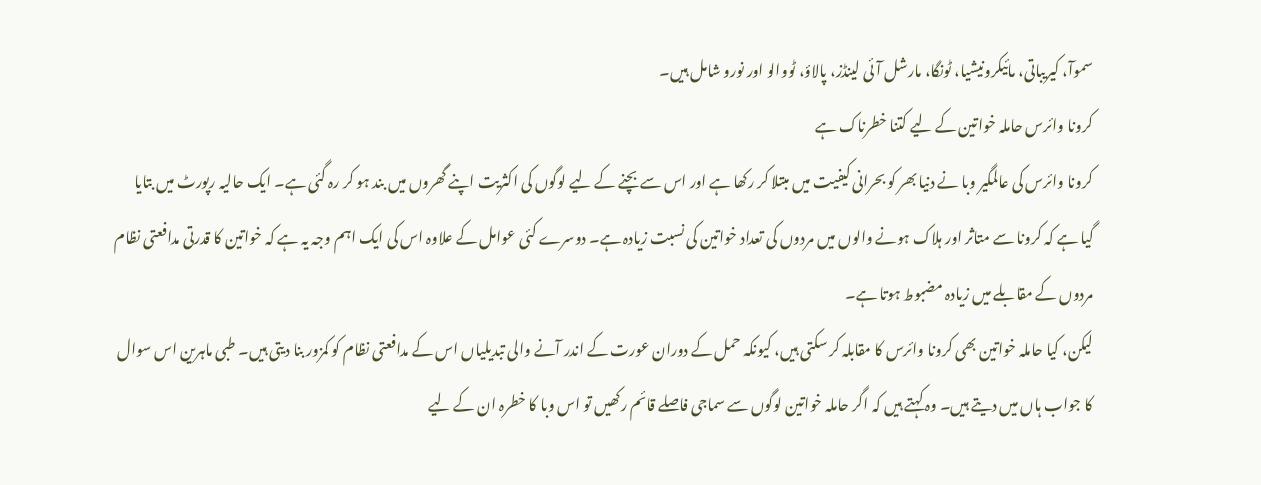سموآ، کیریباتی، مائیکرونیشیا، ٹونگا، مارشل آئی لینڈز، پالاؤ، ٹووالو اور نورو شامل ہیں۔
کرونا وائرس حاملہ خواتین کے لیے کتنا خطرناک ہے
کرونا وائرس کی عالمگیر وبا نے دنیا بھر کو بحرانی کیفیت میں مبتلا کر رکھا ہے اور اس سے بچنے کے لیے لوگوں کی اکثریت اپنے گھروں میں بند ہو کر رہ گئی ہے۔ ایک حالیہ رپورٹ میں بتایا گیا ہے کہ کرونا سے متاثر اور ہلاک ہونے والوں میں مردوں کی تعداد خواتین کی نسبت زیادہ ہے۔ دوسرے کئی عوامل کے علاوہ اس کی ایک اہم وجہ یہ ہے کہ خواتین کا قدرتی مدافعتی نظام مردوں کے مقابلے میں زیادہ مضبوط ہوتا ہے۔
لیکن، کیا حاملہ خواتین بھی کرونا وائرس کا مقابلہ کر سکتی ہیں، کیونکہ حمل کے دوران عورت کے اندر آنے والی تبدیلیاں اس کے مدافعتی نظام کو کمزور بنا دیتی ہیں۔ طبی ماہرین اس سوال کا جواب ہاں میں دیتے ہیں۔ وہ کہتے ہیں کہ اگر حاملہ خواتین لوگوں سے سماجی فاصلے قائم رکھیں تو اس وبا کا خطرہ ان کے لیے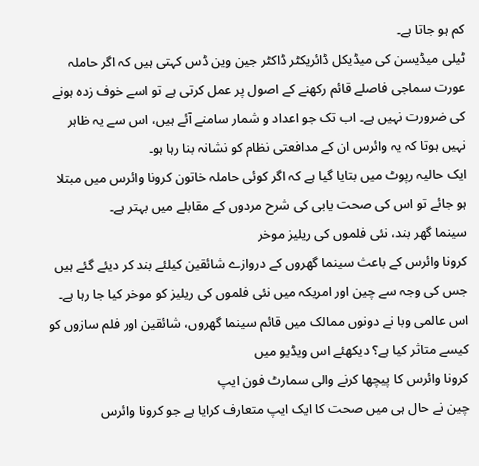کم ہو جاتا ہے۔
ٹیلی میڈیسن کی میڈیکل ڈائریکٹر ڈاکٹر جین وین ڈس کہتی ہیں کہ اگر حاملہ عورت سماجی فاصلے قائم رکھنے کے اصول پر عمل کرتی ہے تو اسے خوف زدہ ہونے کی ضرورت نہیں ہے۔ اب تک جو اعداد و شمار سامنے آئے ہیں، اس سے یہ ظاہر نہیں ہوتا کہ یہ وائرس ان کے مدافعتی نظام کو نشانہ بنا رہا ہو۔
ایک حالیہ رپوٹ میں بتایا گیا ہے کہ اگر کوئی حاملہ خاتون کرونا وائرس میں مبتلا ہو جائے تو اس کی صحت یابی کی شرح مردوں کے مقابلے میں بہتر ہے۔
سینما گھر بند، نئی فلموں کی ریلیز موخر
کرونا وائرس کے باعث سینما گھروں کے دروازے شائقین کیلئے بند کر دیئے گئے ہیں جس کی وجہ سے چین اور امریکہ میں نئی فلموں کی ریلیز کو موخر کیا جا رہا ہے۔ اس عالمی وبا نے دونوں ممالک میں قائم سینما گھروں، شائقین اور فلم سازوں کو کیسے متاثر کیا ہے؟ دیکھئے اس ویڈیو میں
کرونا وائرس کا پیچھا کرنے والی سمارٹ فون ایپ
چین نے حال ہی میں صحت کا ایک ایپ متعارف کرایا ہے جو کرونا وائرس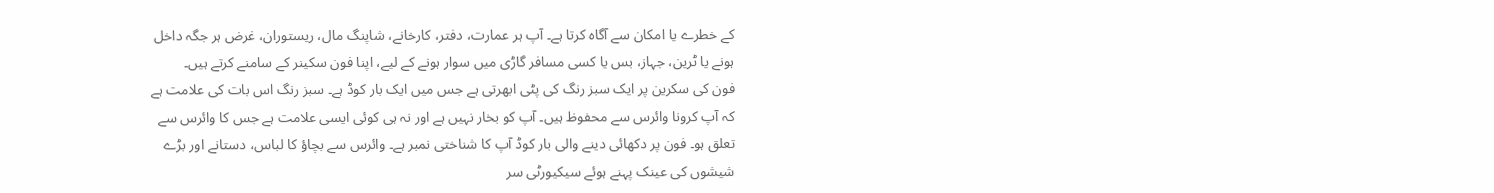کے خطرے یا امکان سے آگاہ کرتا ہے۔ آپ ہر عمارت، دفتر، کارخانے، شاپنگ مال، ریستوران، غرض ہر جگہ داخل ہونے یا ٹرین، جہاز، بس یا کسی مسافر گاڑی میں سوار ہونے کے لیے، اپنا فون سکینر کے سامنے کرتے ہیں۔
فون کی سکرین پر ایک سبز رنگ کی پٹی ابھرتی ہے جس میں ایک بار کوڈ ہے۔ سبز رنگ اس بات کی علامت ہے کہ آپ کرونا وائرس سے محفوظ ہیں۔ آپ کو بخار نہیں ہے اور نہ ہی کوئی ایسی علامت ہے جس کا وائرس سے تعلق ہو۔ فون پر دکھائی دینے والی بار کوڈ آپ کا شناختی نمبر ہے۔ وائرس سے بچاؤ کا لباس، دستانے اور بڑے شیشوں کی عینک پہنے ہوئے سیکیورٹی سر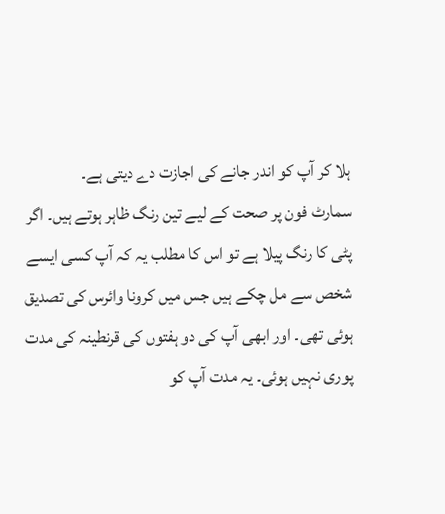ہلا کر آپ کو اندر جانے کی اجازت دے دیتی ہے۔
سمارٹ فون پر صحت کے لیے تین رنگ ظاہر ہوتے ہیں۔ اگر پٹی کا رنگ پیلا ہے تو اس کا مطلب یہ کہ آپ کسی ایسے شخص سے مل چکے ہیں جس میں کرونا وائرس کی تصدیق ہوئی تھی۔ اور ابھی آپ کی دو ہفتوں کی قرنطینہ کی مدت پوری نہیں ہوئی۔ یہ مدت آپ کو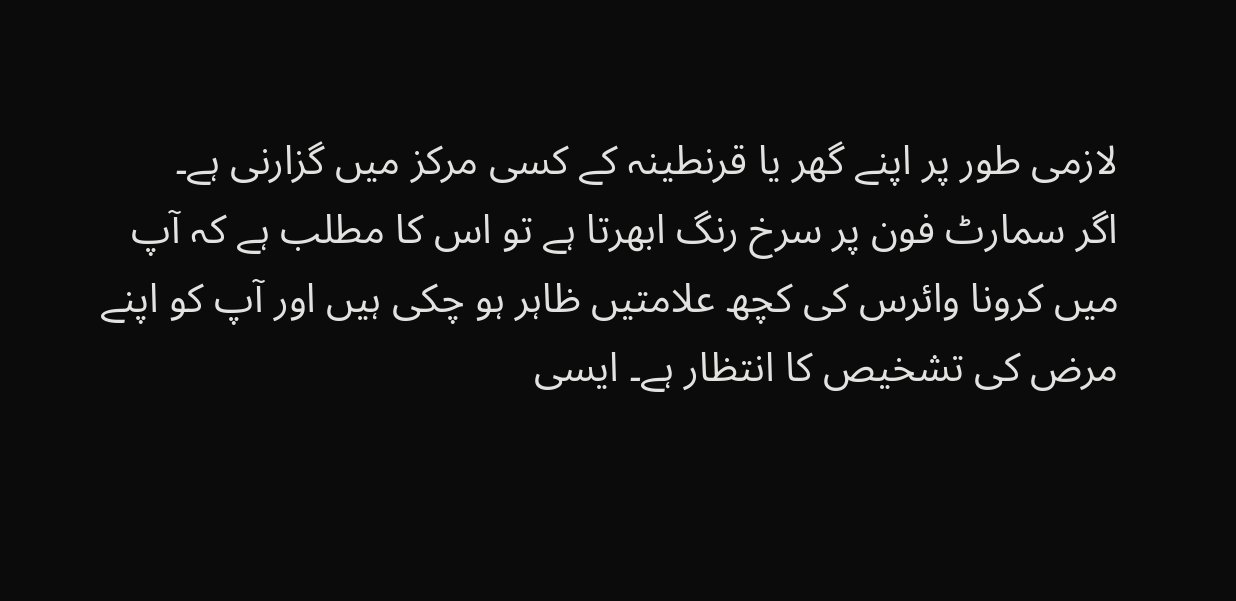لازمی طور پر اپنے گھر یا قرنطینہ کے کسی مرکز میں گزارنی ہے۔
اگر سمارٹ فون پر سرخ رنگ ابھرتا ہے تو اس کا مطلب ہے کہ آپ میں کرونا وائرس کی کچھ علامتیں ظاہر ہو چکی ہیں اور آپ کو اپنے مرض کی تشخیص کا انتظار ہے۔ ایسی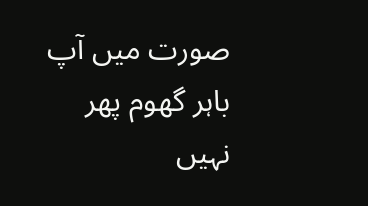صورت میں آپ باہر گھوم پھر نہیں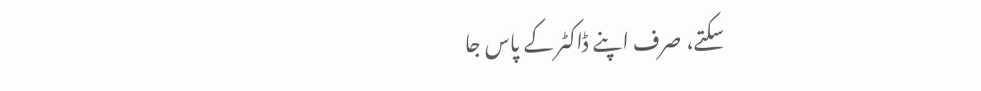سکتے، صرف اپنے ڈاکٹر کے پاس جا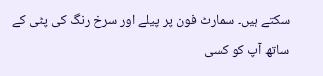سکتے ہیں۔ سمارٹ فون پر پیلے اور سرخ رنگ کی پٹی کے ساتھ آپ کو کسی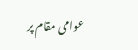عوامی مقام پر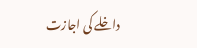داخلے کی اجازت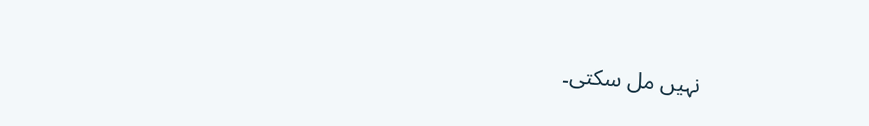نہیں مل سکتی۔